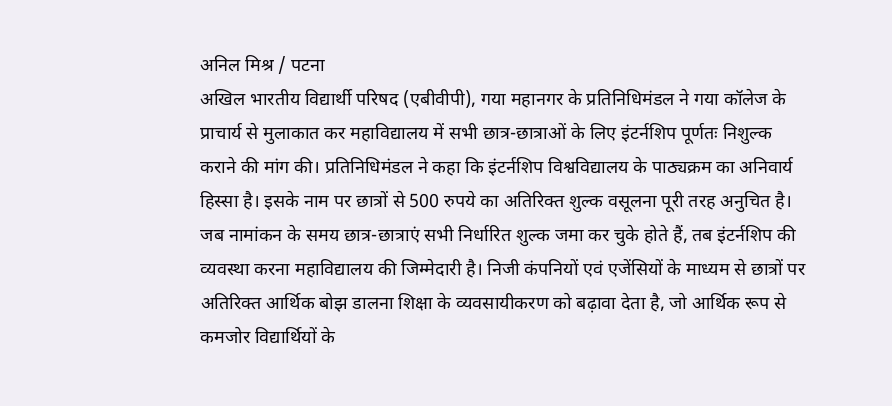अनिल मिश्र / पटना
अखिल भारतीय विद्यार्थी परिषद (एबीवीपी), गया महानगर के प्रतिनिधिमंडल ने गया कॉलेज के प्राचार्य से मुलाकात कर महाविद्यालय में सभी छात्र-छात्राओं के लिए इंटर्नशिप पूर्णतः निशुल्क कराने की मांग की। प्रतिनिधिमंडल ने कहा कि इंटर्नशिप विश्वविद्यालय के पाठ्यक्रम का अनिवार्य हिस्सा है। इसके नाम पर छात्रों से 500 रुपये का अतिरिक्त शुल्क वसूलना पूरी तरह अनुचित है। जब नामांकन के समय छात्र-छात्राएं सभी निर्धारित शुल्क जमा कर चुके होते हैं, तब इंटर्नशिप की व्यवस्था करना महाविद्यालय की जिम्मेदारी है। निजी कंपनियों एवं एजेंसियों के माध्यम से छात्रों पर अतिरिक्त आर्थिक बोझ डालना शिक्षा के व्यवसायीकरण को बढ़ावा देता है, जो आर्थिक रूप से कमजोर विद्यार्थियों के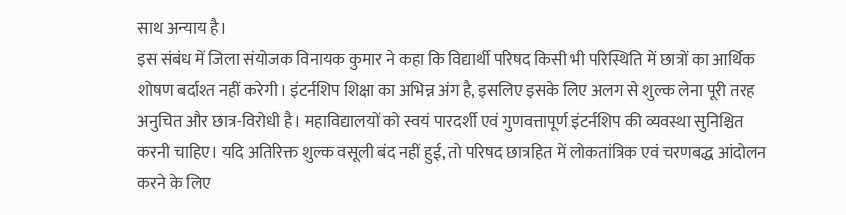साथ अन्याय है।
इस संबंध में जिला संयोजक विनायक कुमार ने कहा कि विद्यार्थी परिषद किसी भी परिस्थिति में छात्रों का आर्थिक शोषण बर्दाश्त नहीं करेगी। इंटर्नशिप शिक्षा का अभिन्न अंग है, इसलिए इसके लिए अलग से शुल्क लेना पूरी तरह अनुचित और छात्र-विरोधी है। महाविद्यालयों को स्वयं पारदर्शी एवं गुणवत्तापूर्ण इंटर्नशिप की व्यवस्था सुनिश्चित करनी चाहिए। यदि अतिरिक्त शुल्क वसूली बंद नहीं हुई, तो परिषद छात्रहित में लोकतांत्रिक एवं चरणबद्ध आंदोलन करने के लिए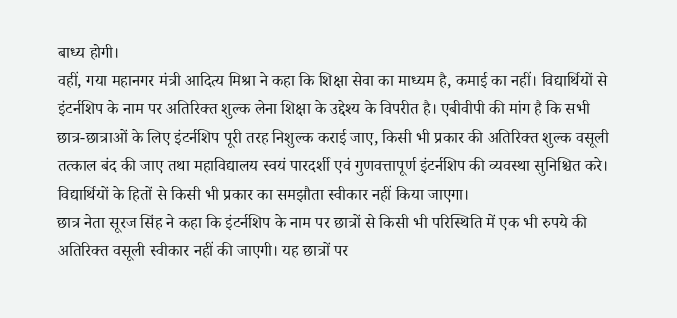बाध्य होगी।
वहीं, गया महानगर मंत्री आदित्य मिश्रा ने कहा कि शिक्षा सेवा का माध्यम है, कमाई का नहीं। विद्यार्थियों से इंटर्नशिप के नाम पर अतिरिक्त शुल्क लेना शिक्षा के उद्देश्य के विपरीत है। एबीवीपी की मांग है कि सभी छात्र-छात्राओं के लिए इंटर्नशिप पूरी तरह निशुल्क कराई जाए, किसी भी प्रकार की अतिरिक्त शुल्क वसूली तत्काल बंद की जाए तथा महाविद्यालय स्वयं पारदर्शी एवं गुणवत्तापूर्ण इंटर्नशिप की व्यवस्था सुनिश्चित करे। विद्यार्थियों के हितों से किसी भी प्रकार का समझौता स्वीकार नहीं किया जाएगा।
छात्र नेता सूरज सिंह ने कहा कि इंटर्नशिप के नाम पर छात्रों से किसी भी परिस्थिति में एक भी रुपये की अतिरिक्त वसूली स्वीकार नहीं की जाएगी। यह छात्रों पर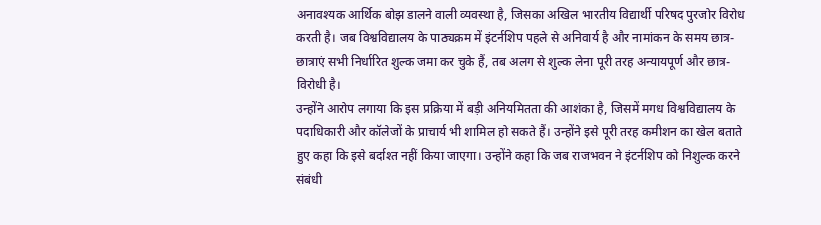अनावश्यक आर्थिक बोझ डालने वाली व्यवस्था है, जिसका अखिल भारतीय विद्यार्थी परिषद पुरजोर विरोध करती है। जब विश्वविद्यालय के पाठ्यक्रम में इंटर्नशिप पहले से अनिवार्य है और नामांकन के समय छात्र-छात्राएं सभी निर्धारित शुल्क जमा कर चुके हैं, तब अलग से शुल्क लेना पूरी तरह अन्यायपूर्ण और छात्र-विरोधी है।
उन्होंने आरोप लगाया कि इस प्रक्रिया में बड़ी अनियमितता की आशंका है, जिसमें मगध विश्वविद्यालय के पदाधिकारी और कॉलेजों के प्राचार्य भी शामिल हो सकते हैं। उन्होंने इसे पूरी तरह कमीशन का खेल बताते हुए कहा कि इसे बर्दाश्त नहीं किया जाएगा। उन्होंने कहा कि जब राजभवन ने इंटर्नशिप को निशुल्क करने संबंधी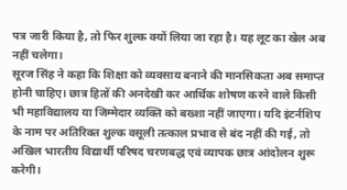पत्र जारी किया है, तो फिर शुल्क क्यों लिया जा रहा है। यह लूट का खेल अब नहीं चलेगा।
सूरज सिंह ने कहा कि शिक्षा को व्यवसाय बनाने की मानसिकता अब समाप्त होनी चाहिए। छात्र हितों की अनदेखी कर आर्थिक शोषण करने वाले किसी भी महाविद्यालय या जिम्मेदार व्यक्ति को बख्शा नहीं जाएगा। यदि इंटर्नशिप के नाम पर अतिरिक्त शुल्क वसूली तत्काल प्रभाव से बंद नहीं की गई, तो अखिल भारतीय विद्यार्थी परिषद चरणबद्ध एवं व्यापक छात्र आंदोलन शुरू करेगी।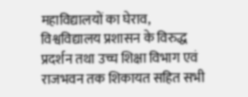महाविद्यालयों का घेराव, विश्वविद्यालय प्रशासन के विरुद्ध प्रदर्शन तथा उच्च शिक्षा विभाग एवं राजभवन तक शिकायत सहित सभी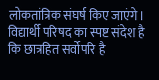लोकतांत्रिक संघर्ष किए जाएंगे। विद्यार्थी परिषद का स्पष्ट संदेश है कि छात्रहित सर्वोपरि है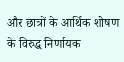और छात्रों के आर्थिक शोषण के विरुद्ध निर्णायक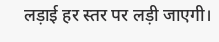लड़ाई हर स्तर पर लड़ी जाएगी।